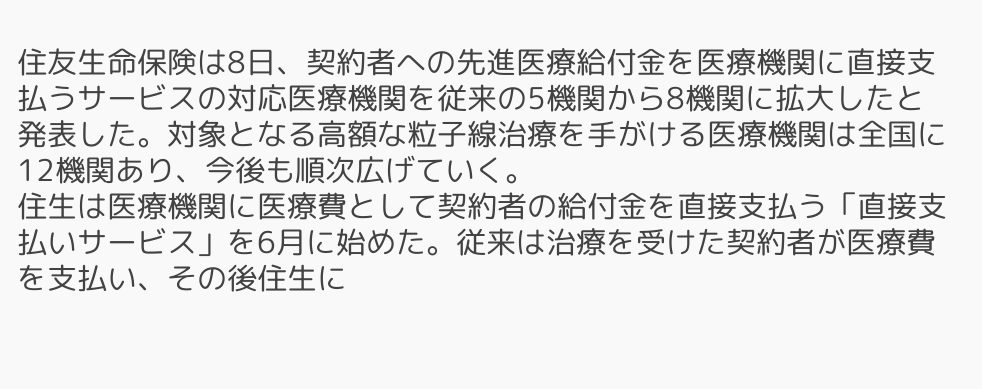住友生命保険は8日、契約者への先進医療給付金を医療機関に直接支払うサービスの対応医療機関を従来の5機関から8機関に拡大したと発表した。対象となる高額な粒子線治療を手がける医療機関は全国に12機関あり、今後も順次広げていく。
住生は医療機関に医療費として契約者の給付金を直接支払う「直接支払いサービス」を6月に始めた。従来は治療を受けた契約者が医療費を支払い、その後住生に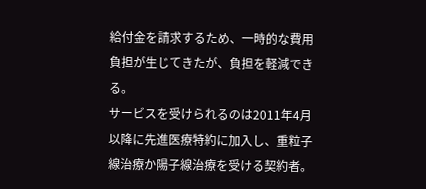給付金を請求するため、一時的な費用負担が生じてきたが、負担を軽減できる。
サービスを受けられるのは2011年4月以降に先進医療特約に加入し、重粒子線治療か陽子線治療を受ける契約者。